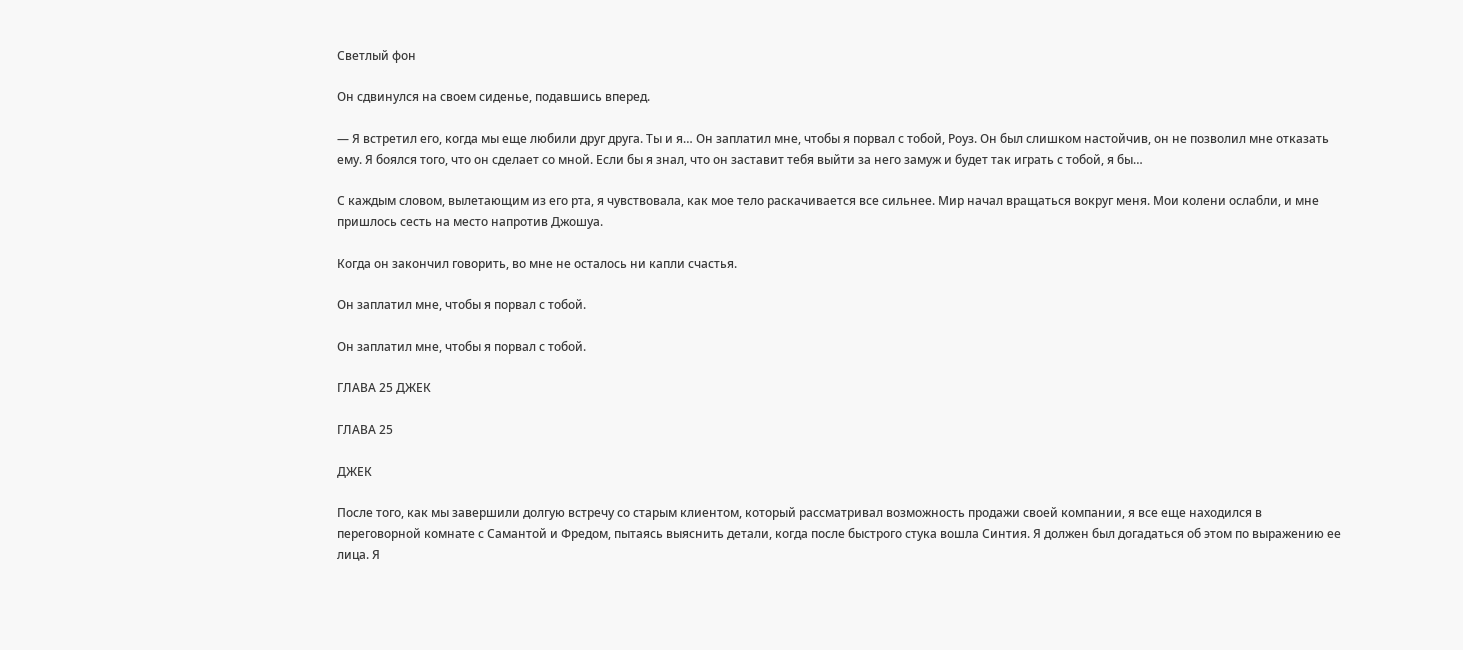Светлый фон

Он сдвинулся на своем сиденье, подавшись вперед.

— Я встретил его, когда мы еще любили друг друга. Ты и я… Он заплатил мне, чтобы я порвал с тобой, Роуз. Он был слишком настойчив, он не позволил мне отказать ему. Я боялся того, что он сделает со мной. Если бы я знал, что он заставит тебя выйти за него замуж и будет так играть с тобой, я бы…

С каждым словом, вылетающим из его рта, я чувствовала, как мое тело раскачивается все сильнее. Мир начал вращаться вокруг меня. Мои колени ослабли, и мне пришлось сесть на место напротив Джошуа.

Когда он закончил говорить, во мне не осталось ни капли счастья.

Он заплатил мне, чтобы я порвал с тобой.

Он заплатил мне, чтобы я порвал с тобой.

ГЛАВА 25 ДЖЕК

ГЛАВА 25

ДЖЕК

После того, как мы завершили долгую встречу со старым клиентом, который рассматривал возможность продажи своей компании, я все еще находился в переговорной комнате с Самантой и Фредом, пытаясь выяснить детали, когда после быстрого стука вошла Синтия. Я должен был догадаться об этом по выражению ее лица. Я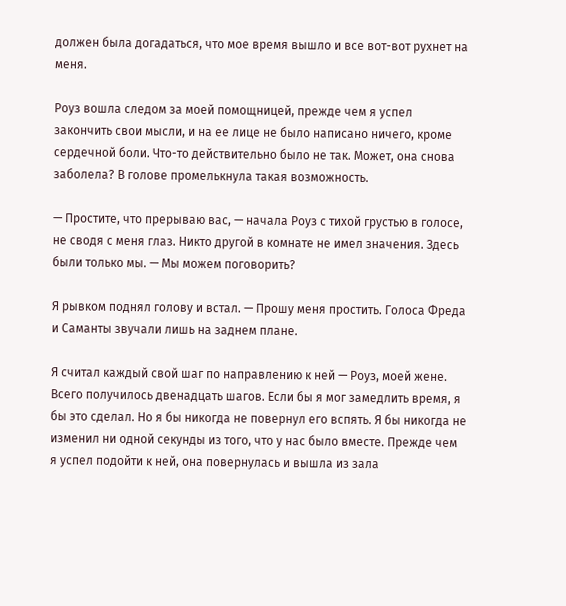должен была догадаться, что мое время вышло и все вот-вот рухнет на меня.

Роуз вошла следом за моей помощницей, прежде чем я успел закончить свои мысли, и на ее лице не было написано ничего, кроме сердечной боли. Что-то действительно было не так. Может, она снова заболела? В голове промелькнула такая возможность.

— Простите, что прерываю вас, — начала Роуз с тихой грустью в голосе, не сводя с меня глаз. Никто другой в комнате не имел значения. Здесь были только мы. — Мы можем поговорить?

Я рывком поднял голову и встал. — Прошу меня простить. Голоса Фреда и Саманты звучали лишь на заднем плане.

Я считал каждый свой шаг по направлению к ней — Роуз, моей жене. Всего получилось двенадцать шагов. Если бы я мог замедлить время, я бы это сделал. Но я бы никогда не повернул его вспять. Я бы никогда не изменил ни одной секунды из того, что у нас было вместе. Прежде чем я успел подойти к ней, она повернулась и вышла из зала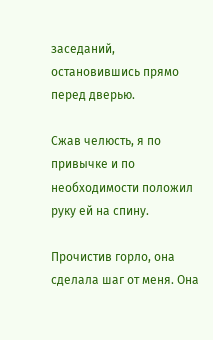заседаний, остановившись прямо перед дверью.

Сжав челюсть, я по привычке и по необходимости положил руку ей на спину.

Прочистив горло, она сделала шаг от меня. Она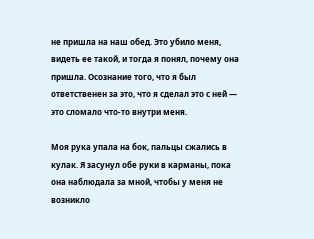не пришла на наш обед. Это убило меня, видеть ее такой, и тогда я понял, почему она пришла. Осознание того, что я был ответственен за это, что я сделал это с ней — это сломало что-то внутри меня.

Моя рука упала на бок, пальцы сжались в кулак. Я засунул обе руки в карманы, пока она наблюдала за мной, чтобы у меня не возникло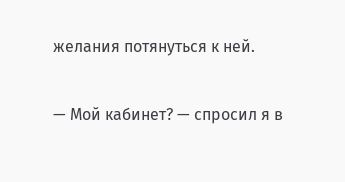желания потянуться к ней.

— Мой кабинет? — спросил я в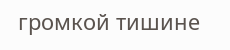громкой тишине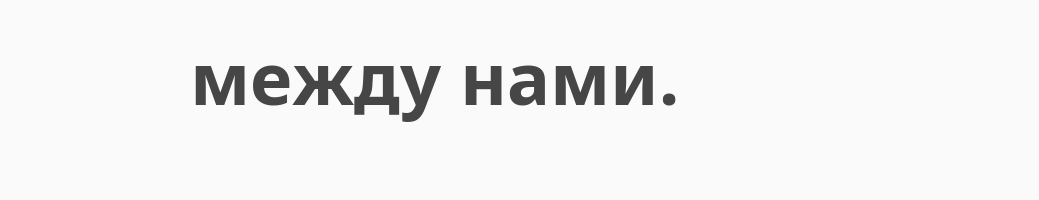между нами.